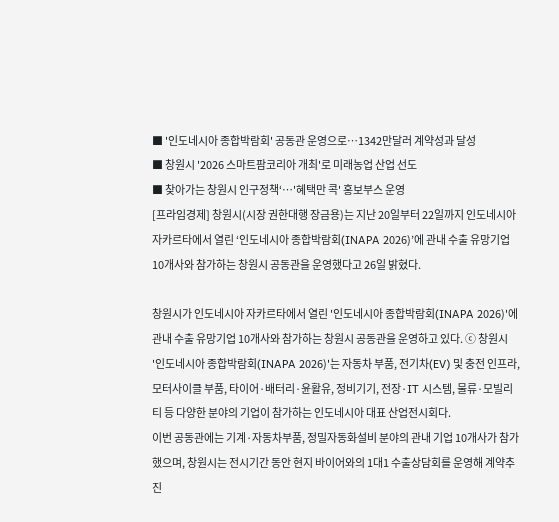■ '인도네시아 종합박람회' 공동관 운영으로…1342만달러 계약성과 달성
■ 창원시 '2026 스마트팜코리아 개최'로 미래농업 산업 선도
■ 찾아가는 창원시 인구정책‘…'혜택만 콕' 홍보부스 운영
[프라임경제] 창원시(시장 권한대행 장금용)는 지난 20일부터 22일까지 인도네시아 자카르타에서 열린 ‘인도네시아 종합박람회(INAPA 2026)’에 관내 수출 유망기업 10개사와 참가하는 창원시 공동관을 운영했다고 26일 밝혔다.

창원시가 인도네시아 자카르타에서 열린 '인도네시아 종합박람회(INAPA 2026)'에 관내 수출 유망기업 10개사와 참가하는 창원시 공동관을 운영하고 있다. ⓒ 창원시
'인도네시아 종합박람회(INAPA 2026)'는 자동차 부품, 전기차(EV) 및 충전 인프라, 모터사이클 부품, 타이어·배터리·윤활유, 정비기기, 전장·IT 시스템, 물류·모빌리티 등 다양한 분야의 기업이 참가하는 인도네시아 대표 산업전시회다.
이번 공동관에는 기계·자동차부품, 정밀자동화설비 분야의 관내 기업 10개사가 참가했으며, 창원시는 전시기간 동안 현지 바이어와의 1대1 수출상담회를 운영해 계약추진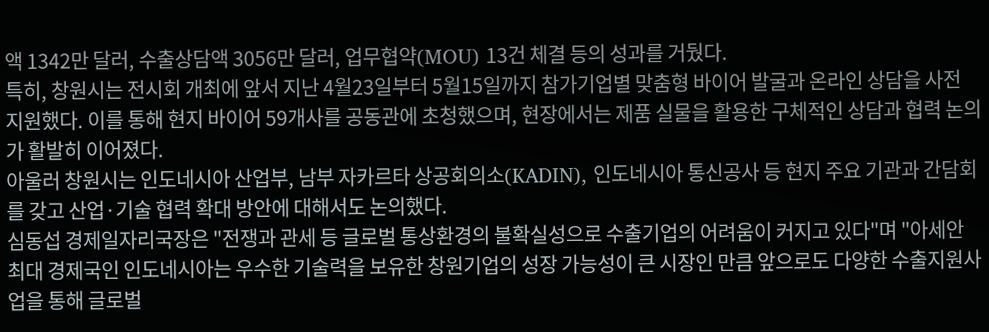액 1342만 달러, 수출상담액 3056만 달러, 업무협약(MOU) 13건 체결 등의 성과를 거뒀다.
특히, 창원시는 전시회 개최에 앞서 지난 4월23일부터 5월15일까지 참가기업별 맞춤형 바이어 발굴과 온라인 상담을 사전 지원했다. 이를 통해 현지 바이어 59개사를 공동관에 초청했으며, 현장에서는 제품 실물을 활용한 구체적인 상담과 협력 논의가 활발히 이어졌다.
아울러 창원시는 인도네시아 산업부, 남부 자카르타 상공회의소(KADIN), 인도네시아 통신공사 등 현지 주요 기관과 간담회를 갖고 산업·기술 협력 확대 방안에 대해서도 논의했다.
심동섭 경제일자리국장은 "전쟁과 관세 등 글로벌 통상환경의 불확실성으로 수출기업의 어려움이 커지고 있다"며 "아세안 최대 경제국인 인도네시아는 우수한 기술력을 보유한 창원기업의 성장 가능성이 큰 시장인 만큼 앞으로도 다양한 수출지원사업을 통해 글로벌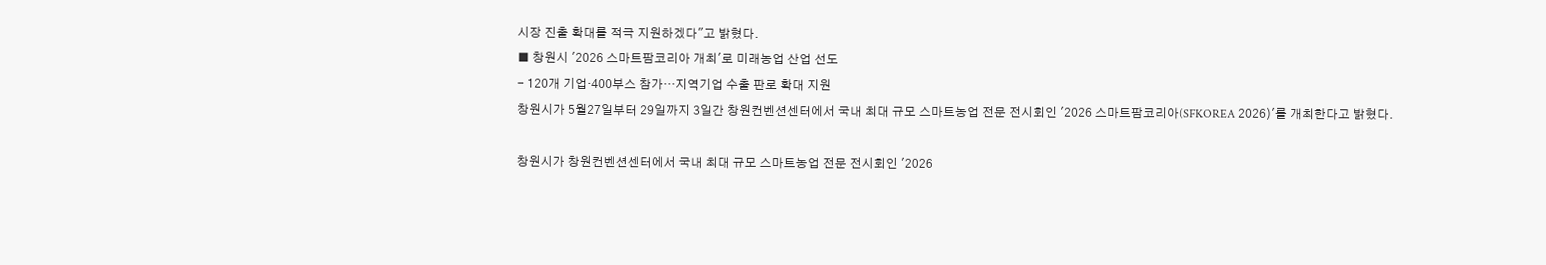시장 진출 확대를 적극 지원하겠다"고 밝혔다.
■ 창원시 '2026 스마트팜코리아 개최'로 미래농업 산업 선도
- 120개 기업·400부스 참가…지역기업 수출 판로 확대 지원
창원시가 5월27일부터 29일까지 3일간 창원컨벤션센터에서 국내 최대 규모 스마트농업 전문 전시회인 '2026 스마트팜코리아(SFKOREA 2026)'를 개최한다고 밝혔다.

창원시가 창원컨벤션센터에서 국내 최대 규모 스마트농업 전문 전시회인 '2026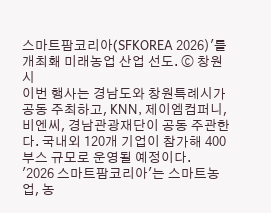스마트팜코리아(SFKOREA 2026)'를 개최홰 미래농업 산업 선도. ⓒ 창원시
이번 행사는 경남도와 창원특례시가 공동 주최하고, KNN, 제이엠컴퍼니, 비엔씨, 경남관광재단이 공동 주관한다. 국내외 120개 기업이 참가해 400부스 규모로 운영될 예정이다.
'2026 스마트팜코리아'는 스마트농업, 농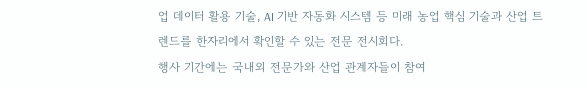업 데이터 활용 기술, AI 기반 자동화 시스템 등 미래 농업 핵심 기술과 산업 트렌드를 한자리에서 확인할 수 있는 전문 전시회다.
행사 기간에는 국내외 전문가와 산업 관계자들이 참여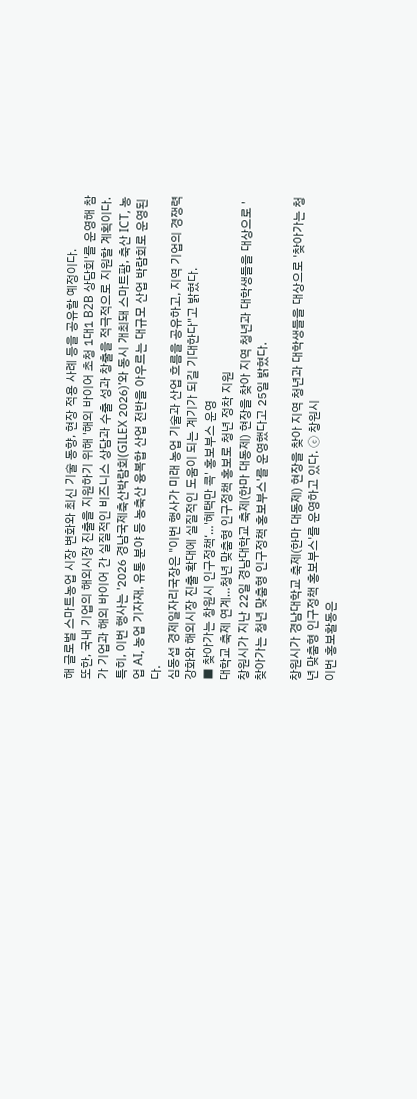해 글로벌 스마트농업 시장 변화와 최신 기술 동향, 현장 적용 사례 등을 공유할 예정이다.
또한, 국내 기업의 해외시장 진출을 지원하기 위해 '해외 바이어 초청 1대1 B2B 상담회'를 운영해 참가 기업과 해외 바이어 간 실질적인 비즈니스 상담과 수출 성과 창출을 적극적으로 지원할 계획이다.
특히, 이번 행사는 '2026 경남국제축산박람회(GILEX 2026)’와 동시 개최돼 스마트팜, 축산 ICT, 농업 AI, 농업 기자재, 유통 분야 등 농축산 융복합 산업 전반을 아우르는 대규모 산업 박람회로 운영된다.
심동섭 경제일자리국장은 "이번 행사가 미래 농업 기술과 산업 흐름을 공유하고, 지역 기업의 경쟁력 강화와 해외시장 진출 확대에 실질적인 도움이 되는 계기가 되길 기대한다"고 밝혔다.
■ 찾아가는 창원시 인구정책‘…'혜택만 콕' 홍보부스 운영
대학교 축제 연계…청년 맞춤형 인구정책 홍보로 청년 정착 지원
창원시가 지난 22일 경남대학교 축제(한마 대동제) 현장을 찾아 지역 청년과 대학생들을 대상으로 '찾아가는 청년 맞춤형 인구정책 홍보부스'를 운영했다고 25일 밝혔다.

창원시가 경남대학교 축제(한마 대동제) 현장을 찾아 지역 청년과 대학생들을 대상으로 '찾아가는 청년 맞춤형 인구정책 홍보부스'를 운영하고 있다. ⓒ 창원시
이번 홍보활동은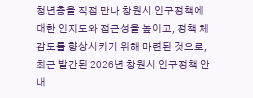청년층을 직접 만나 창원시 인구정책에 대한 인지도와 접근성을 높이고, 정책 체감도를 향상시키기 위해 마련된 것으로, 최근 발간된 2026년 창원시 인구정책 안내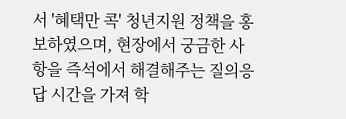서 '혜택만 콕' 청년지원 정책을 홍보하였으며, 현장에서 궁금한 사항을 즉석에서 해결해주는 질의응답 시간을 가져 학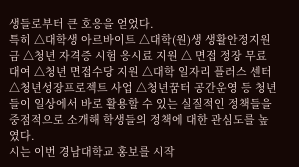생들로부터 큰 호응을 얻었다.
특히 △대학생 아르바이트 △대학(원)생 생활안정지원금 △청년 자격증 시험 응시료 지원 △ 면접 정장 무료 대여 △청년 면접수당 지원 △대학 일자리 플러스 센터 △청년성장프로젝트 사업 △청년꿈터 공간운영 등 청년들이 일상에서 바로 활용할 수 있는 실질적인 정책들을 중점적으로 소개해 학생들의 정책에 대한 관심도를 높였다.
시는 이번 경남대학교 홍보를 시작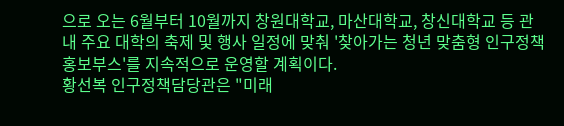으로 오는 6월부터 10월까지 창원대학교, 마산대학교, 창신대학교 등 관내 주요 대학의 축제 및 행사 일정에 맞춰 '찾아가는 청년 맞춤형 인구정책 홍보부스'를 지속적으로 운영할 계획이다.
황선복 인구정책담당관은 "미래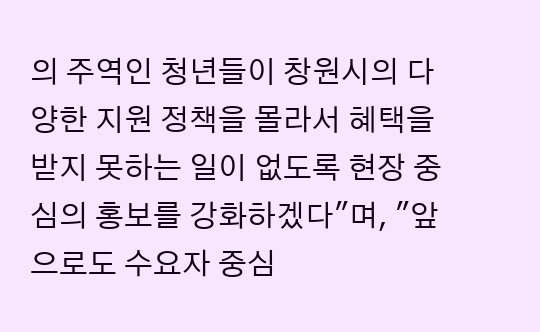의 주역인 청년들이 창원시의 다양한 지원 정책을 몰라서 혜택을 받지 못하는 일이 없도록 현장 중심의 홍보를 강화하겠다"며, "앞으로도 수요자 중심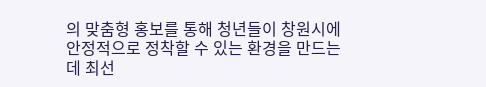의 맞춤형 홍보를 통해 청년들이 창원시에 안정적으로 정착할 수 있는 환경을 만드는 데 최선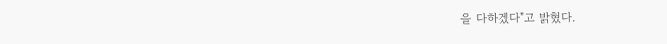을 다하겠다"고 밝혔다.